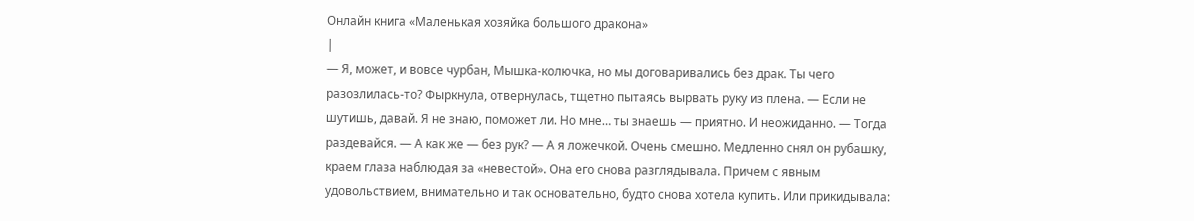Онлайн книга «Маленькая хозяйка большого дракона»
|
— Я, может, и вовсе чурбан, Мышка-колючка, но мы договаривались без драк. Ты чего разозлилась-то? Фыркнула, отвернулась, тщетно пытаясь вырвать руку из плена. — Если не шутишь, давай. Я не знаю, поможет ли. Но мне… ты знаешь — приятно. И неожиданно. — Тогда раздевайся. — А как же — без рук? — А я ложечкой. Очень смешно. Медленно снял он рубашку, краем глаза наблюдая за «невестой». Она его снова разглядывала. Причем с явным удовольствием, внимательно и так основательно, будто снова хотела купить. Или прикидывала: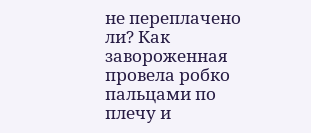не переплачено ли? Как завороженная провела робко пальцами по плечу и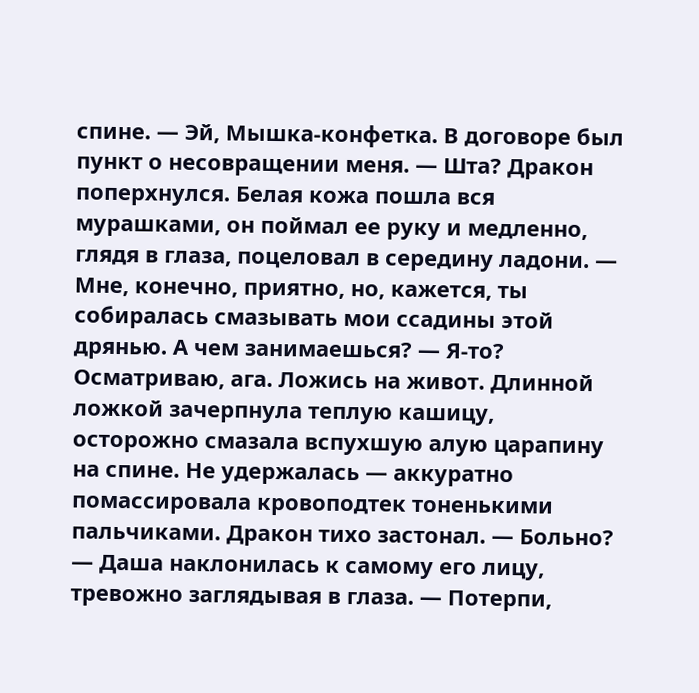спине. — Эй, Мышка-конфетка. В договоре был пункт о несовращении меня. — Шта? Дракон поперхнулся. Белая кожа пошла вся мурашками, он поймал ее руку и медленно, глядя в глаза, поцеловал в середину ладони. — Мне, конечно, приятно, но, кажется, ты собиралась смазывать мои ссадины этой дрянью. А чем занимаешься? — Я-то? Осматриваю, ага. Ложись на живот. Длинной ложкой зачерпнула теплую кашицу, осторожно смазала вспухшую алую царапину на спине. Не удержалась — аккуратно помассировала кровоподтек тоненькими пальчиками. Дракон тихо застонал. — Больно? — Даша наклонилась к самому его лицу, тревожно заглядывая в глаза. — Потерпи,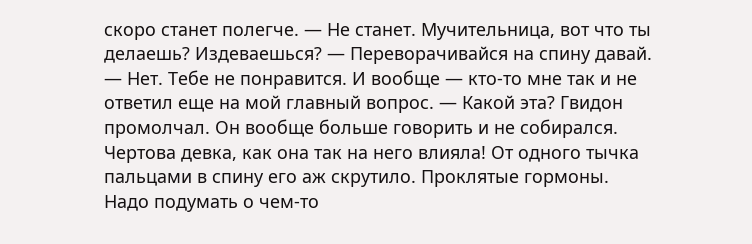скоро станет полегче. — Не станет. Мучительница, вот что ты делаешь? Издеваешься? — Переворачивайся на спину давай. — Нет. Тебе не понравится. И вообще — кто-то мне так и не ответил еще на мой главный вопрос. — Какой эта? Гвидон промолчал. Он вообще больше говорить и не собирался. Чертова девка, как она так на него влияла! От одного тычка пальцами в спину его аж скрутило. Проклятые гормоны. Надо подумать о чем-то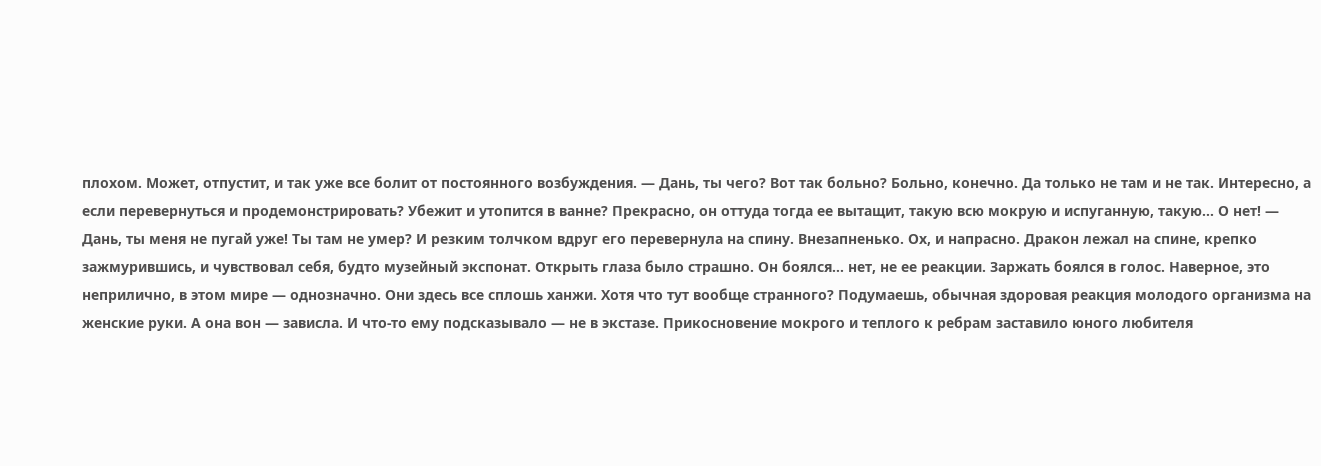плохом. Может, отпустит, и так уже все болит от постоянного возбуждения. — Дань, ты чего? Вот так больно? Больно, конечно. Да только не там и не так. Интересно, а если перевернуться и продемонстрировать? Убежит и утопится в ванне? Прекрасно, он оттуда тогда ее вытащит, такую всю мокрую и испуганную, такую… О нет! — Дань, ты меня не пугай уже! Ты там не умер? И резким толчком вдруг его перевернула на спину. Внезапненько. Ох, и напрасно. Дракон лежал на спине, крепко зажмурившись, и чувствовал себя, будто музейный экспонат. Открыть глаза было страшно. Он боялся… нет, не ее реакции. Заржать боялся в голос. Наверное, это неприлично, в этом мире — однозначно. Они здесь все сплошь ханжи. Хотя что тут вообще странного? Подумаешь, обычная здоровая реакция молодого организма на женские руки. А она вон — зависла. И что-то ему подсказывало — не в экстазе. Прикосновение мокрого и теплого к ребрам заставило юного любителя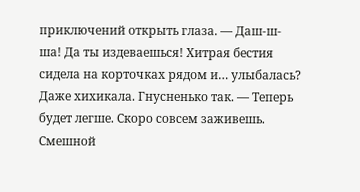приключений открыть глаза. — Даш-ш-ша! Да ты издеваешься! Хитрая бестия сидела на корточках рядом и… улыбалась? Даже хихикала. Гнусненько так. — Теперь будет легше. Скоро совсем заживешь. Смешной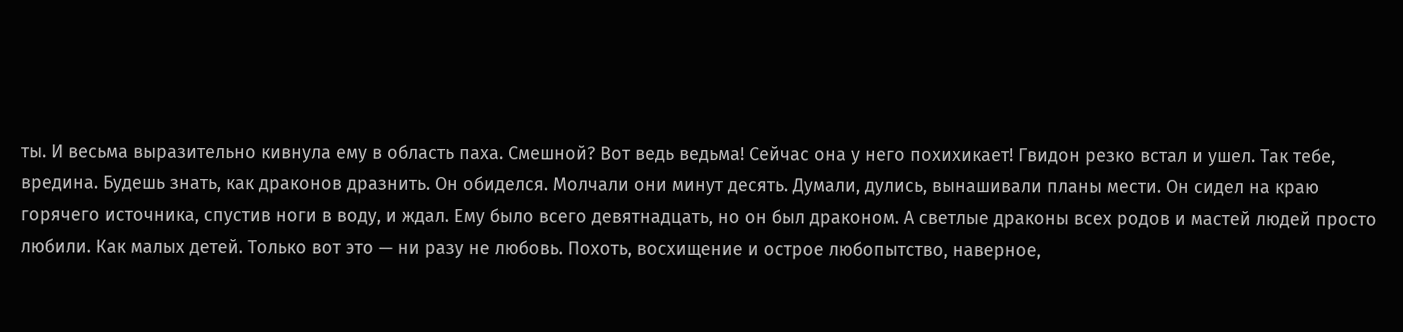ты. И весьма выразительно кивнула ему в область паха. Смешной? Вот ведь ведьма! Сейчас она у него похихикает! Гвидон резко встал и ушел. Так тебе, вредина. Будешь знать, как драконов дразнить. Он обиделся. Молчали они минут десять. Думали, дулись, вынашивали планы мести. Он сидел на краю горячего источника, спустив ноги в воду, и ждал. Ему было всего девятнадцать, но он был драконом. А светлые драконы всех родов и мастей людей просто любили. Как малых детей. Только вот это — ни разу не любовь. Похоть, восхищение и острое любопытство, наверное,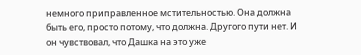немного приправленное мстительностью. Она должна быть его, просто потому, что должна. Другого пути нет. И он чувствовал, что Дашка на это уже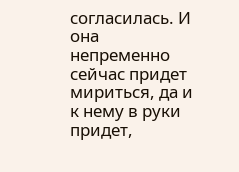согласилась. И она непременно сейчас придет мириться, да и к нему в руки придет,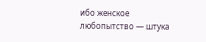ибо женское любопытство — штука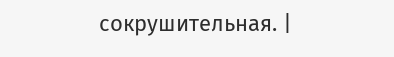сокрушительная. |